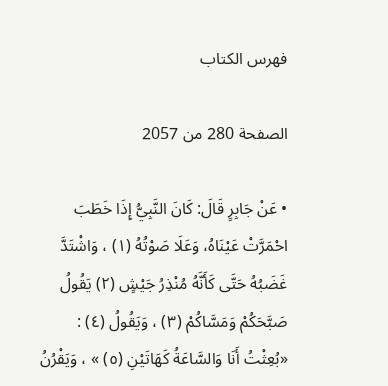فهرس الكتاب

الصفحة 280 من 2057

• عَنْ جَابِرٍ قَالَ: كَانَ النَّبِيُّ إِذَا خَطَبَ احْمَرَّتْ عَيْنَاهُ، وَعَلَا صَوْتُهُ (١) ، وَاشْتَدَّ غَضَبُهُ حَتَّى كَأَنَّهُ مُنْذِرُ جَيْشٍ (٢) يَقُولُ صَبَّحَكُمْ وَمَسَّاكُمْ (٣) ، وَيَقُولُ (٤) : «بُعِثْتُ أَنَا وَالسَّاعَةُ كَهَاتَيْنِ (٥) » ، وَيَقْرُنُ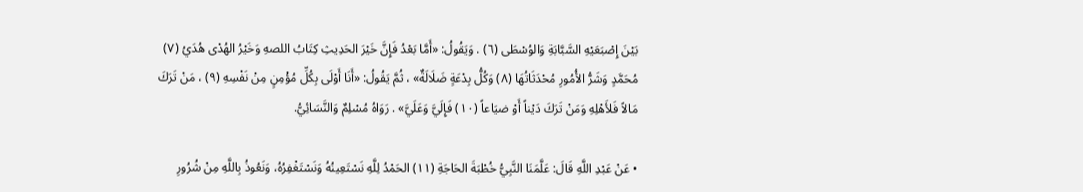بَيْنَ إِصْبَعَيْهِ السَّبَّابَةِ وَالوُسْطَى (٦) . وَيَقُولُ: «أَمَّا بَعْدُ فَإِنَّ خَيْرَ الحَدِيثِ كِتَابُ اللصهِ وَخَيْرُ الهُدْى هُدَيُ (٧) مُحَمَّدٍ وَشَرُّ الأُمُورِ مُحْدَثَاتُهَا (٨) وَكُلُّ بِدْعَةٍ ضَلَالَةٌ» ، ثُمَّ يَقُولُ: «أَنَا أَوْلَى بِكُلِّ مُؤْمِنٍ مِنْ نَفْسِهِ (٩) ، مَنْ تَرَكَ مَالاً فَلأَهْلِهِ وَمَنْ تَرَكَ دَيْناً أَوْ ضيَاعاً (١٠) فَإِلَيَّ وَعَلَيَّ» . رَوَاهُ مُسْلِمٌ وَالنَّسَائِيُّ.

• عَنْ عَبْدِ اللَّهِ قَالَ: عَلَّمَنَا النَّبِيُّ خُطْبَةَ الحَاجَةِ (١١) الحَمْدُ لِلَّهِ نَسْتَعِينُهُ وَنَسْتَغْفِرُهُ، وَنَعُوذُ بِاللَّهِ مِنْ شُرُورِ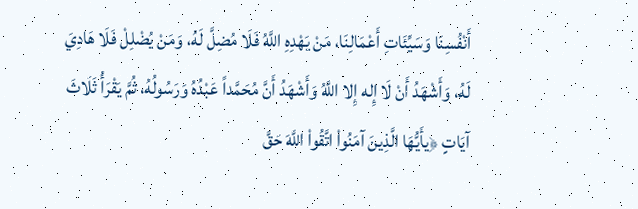أَنْفُسِنَا وَسَيِّئَاتِ أَعْمَالِنَا، مَنْ يَهْدِهِ اللَّهُ فَلَا مُضِلَّ لَهُ، وَمَنْ يُضْلِلْ فَلَا هَادِيَ لَهُ، وَأَشْهَدُ أَنْ لَا إِله إِلا اللَّهُ وَأَشْهَدُ أَنَّ مُحَمَّداً عَبْدُهُ وَرَسُولُهُ، ثُمَّ يَقْرَأُ ثَلَاثَ آيَاتٍ ﴿يأَيُّهَا الَّذِينَ آمَنُواْ اتَّقُواْ اللَّهَ حَقَّ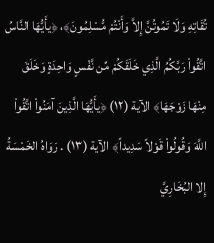تُقَاتِهِ وَلَا تَمُوتُنَّ إِلاَّ وَأَنْتُمْ مُّسْلِمُونَ﴾، ﴿يأَيُّهَا النَّاسُ اتَّقُواْ رَبَّكُمُ الَّذِي خَلَقَكُمْ مِّن نَّفْسٍ وَاحِدَةٍ وَخَلَقَ مِنْهَا زَوْجَهَا﴾ الآية (١٢) ﴿يأَيُّهَا الَّذِينَ آمَنُواْ اتَّقُواْ اللَّهَ وَقُولُواْ قَوْلاً سَدِيداً﴾ الآية (١٣) . رَوَاهُ الخَمْسَةُ إِلا البُخَارِيَّ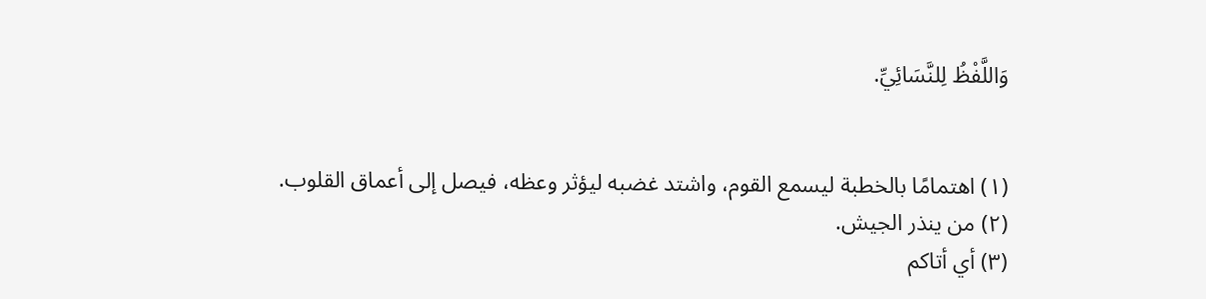وَاللَّفْظُ لِلنَّسَائِيِّ.


(١) اهتمامًا بالخطبة ليسمع القوم، واشتد غضبه ليؤثر وعظه، فيصل إلى أعماق القلوب.
(٢) من ينذر الجيش.
(٣) أي أتاكم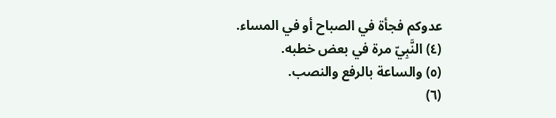عدوكم فجأة في الصباح أو في المساء.
(٤) النَّبِيّ مرة في بعض خطبه.
(٥) والساعة بالرفع والنصب.
(٦)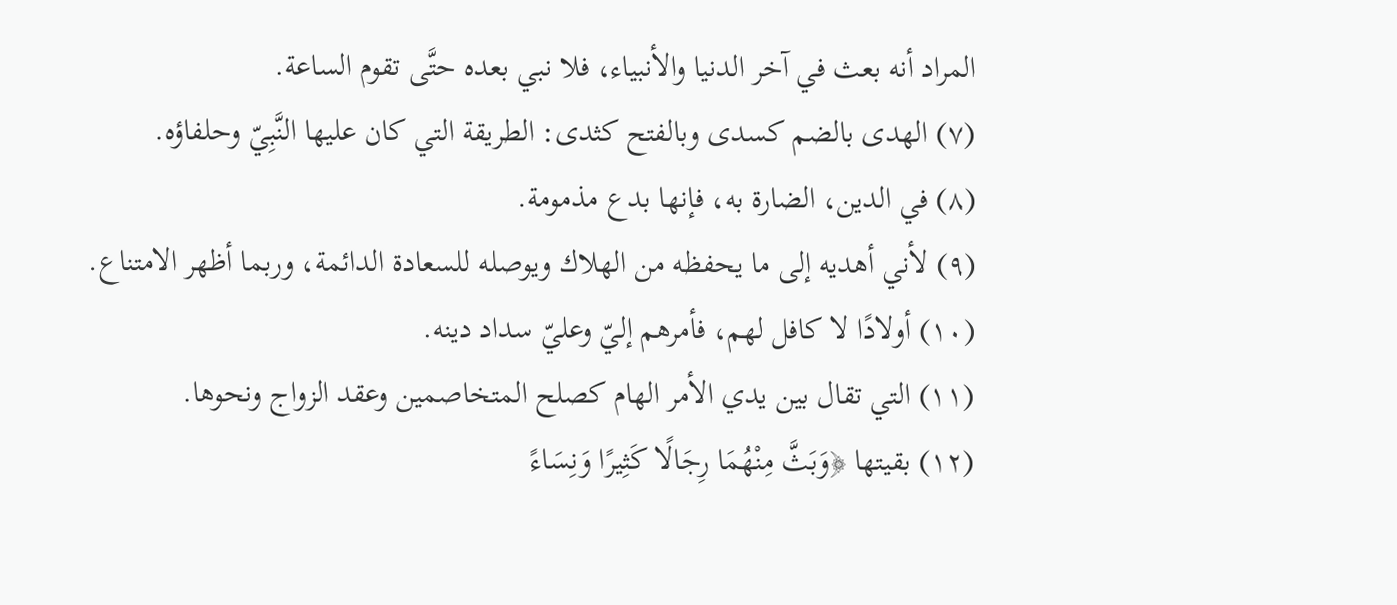المراد أنه بعث في آخر الدنيا والأنبياء، فلا نبي بعده حتَّى تقوم الساعة.
(٧) الهدى بالضم كسدى وبالفتح كثدى: الطريقة التي كان عليها النَّبِيّ وحلفاؤه.
(٨) في الدين، الضارة به، فإنها بدع مذمومة.
(٩) لأني أهديه إلى ما يحفظه من الهلاك ويوصله للسعادة الدائمة، وربما أظهر الامتناع.
(١٠) أولادًا لا كافل لهم، فأمرهم إليّ وعليّ سداد دينه.
(١١) التي تقال بين يدي الأمر الهام كصلح المتخاصمين وعقد الزواج ونحوها.
(١٢) بقيتها ﴿وَبَثَّ مِنْهُمَا رِجَالًا كَثِيرًا وَنِسَاءً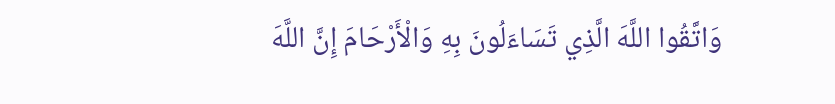وَاتَّقُوا اللَّهَ الَّذِي تَسَاءَلُونَ بِهِ وَالْأَرْحَامَ إِنَّ اللَّهَ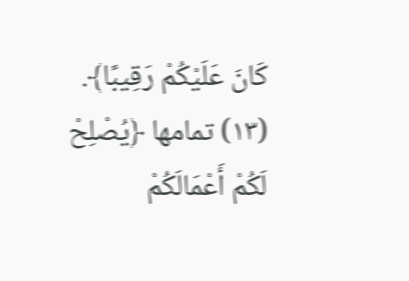كَانَ عَلَيْكُمْ رَقِيبًا﴾.
(١٣) تمامها ﴿يُصْلِحْ لَكُمْ أَعْمَالَكُمْ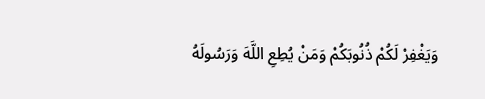وَيَغْفِرْ لَكُمْ ذُنُوبَكُمْ وَمَنْ يُطِعِ اللَّهَ وَرَسُولَهُ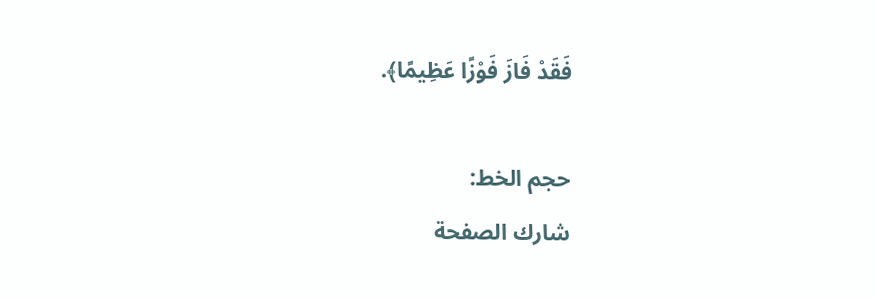فَقَدْ فَازَ فَوْزًا عَظِيمًا﴾.

حجم الخط:
شارك الصفحة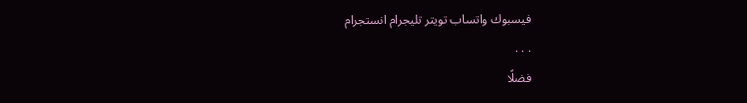فيسبوك واتساب تويتر تليجرام انستجرام
. . .
فضلًا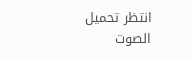انتظر تحميل الصوت